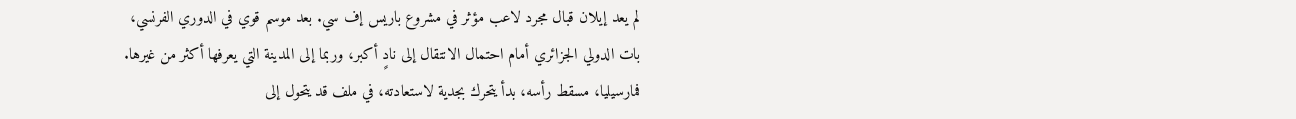لم يعد إيلان قبال مجرد لاعب مؤثر في مشروع باريس إف سي. بعد موسم قوي في الدوري الفرنسي، بات الدولي الجزائري أمام احتمال الانتقال إلى نادٍ أكبر، وربما إلى المدينة التي يعرفها أكثر من غيرها. فمارسيليا، مسقط رأسه، بدأ يتحرك بجدية لاستعادته، في ملف قد يتحول إلى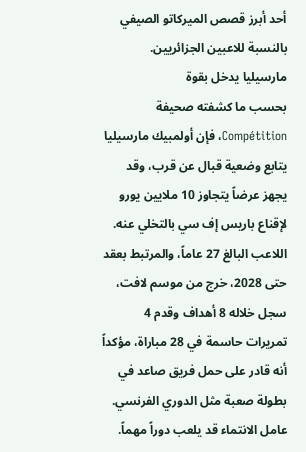أحد أبرز قصص الميركاتو الصيفي بالنسبة للاعبين الجزائريين.
مارسيليا يدخل بقوة
بحسب ما كشفته صحيفة Compétition، فإن أولمبيك مارسيليا يتابع وضعية قبال عن قرب، وقد يجهز عرضاً يتجاوز 10 ملايين يورو لإقناع باريس إف سي بالتخلي عنه. اللاعب البالغ 27 عاماً، والمرتبط بعقد حتى 2028، خرج من موسم لافت، سجل خلاله 8 أهداف وقدم 4 تمريرات حاسمة في 28 مباراة، مؤكداً أنه قادر على حمل فريق صاعد في بطولة صعبة مثل الدوري الفرنسي.
عامل الانتماء قد يلعب دوراً مهماً.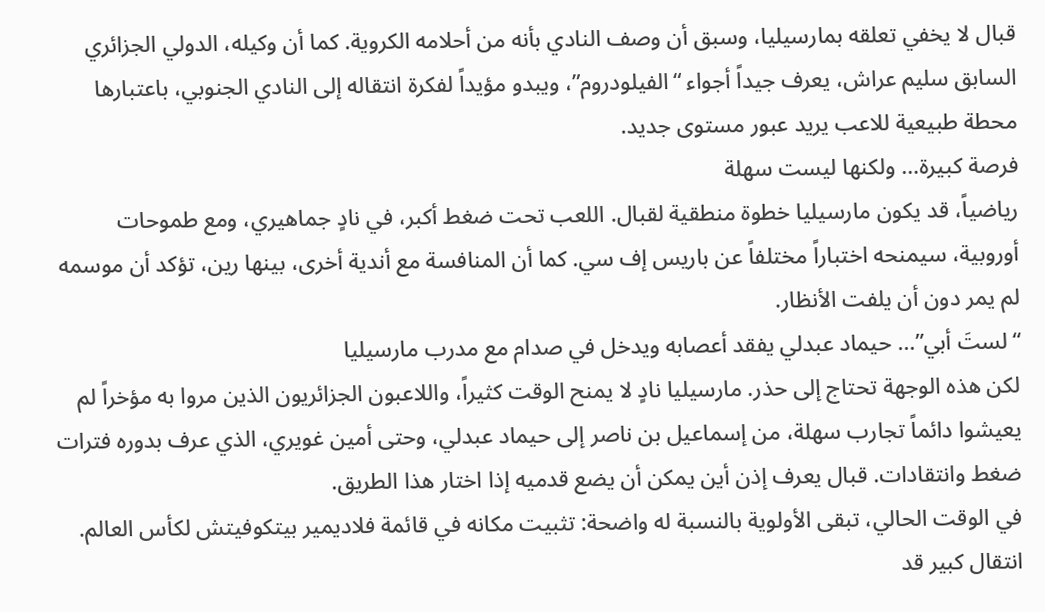قبال لا يخفي تعلقه بمارسيليا، وسبق أن وصف النادي بأنه من أحلامه الكروية. كما أن وكيله، الدولي الجزائري السابق سليم عراش، يعرف جيداً أجواء “الفيلودروم”، ويبدو مؤيداً لفكرة انتقاله إلى النادي الجنوبي، باعتبارها محطة طبيعية للاعب يريد عبور مستوى جديد.
فرصة كبيرة… ولكنها ليست سهلة
رياضياً، قد يكون مارسيليا خطوة منطقية لقبال. اللعب تحت ضغط أكبر، في نادٍ جماهيري، ومع طموحات أوروبية، سيمنحه اختباراً مختلفاً عن باريس إف سي. كما أن المنافسة مع أندية أخرى، بينها رين، تؤكد أن موسمه لم يمر دون أن يلفت الأنظار.
“لستَ أبي”… حيماد عبدلي يفقد أعصابه ويدخل في صدام مع مدرب مارسيليا
لكن هذه الوجهة تحتاج إلى حذر. مارسيليا نادٍ لا يمنح الوقت كثيراً، واللاعبون الجزائريون الذين مروا به مؤخراً لم يعيشوا دائماً تجارب سهلة، من إسماعيل بن ناصر إلى حيماد عبدلي، وحتى أمين غويري، الذي عرف بدوره فترات ضغط وانتقادات. قبال يعرف إذن أين يمكن أن يضع قدميه إذا اختار هذا الطريق.
في الوقت الحالي، تبقى الأولوية بالنسبة له واضحة: تثبيت مكانه في قائمة فلاديمير بيتكوفيتش لكأس العالم. انتقال كبير قد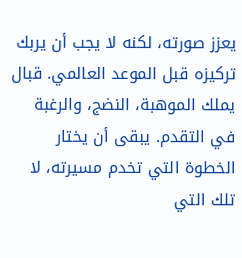يعزز صورته، لكنه لا يجب أن يربك تركيزه قبل الموعد العالمي. قبال يملك الموهبة، النضج، والرغبة في التقدم. يبقى أن يختار الخطوة التي تخدم مسيرته، لا تلك التي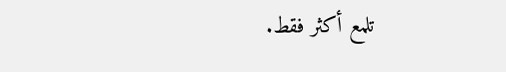تلمع أكثر فقط.